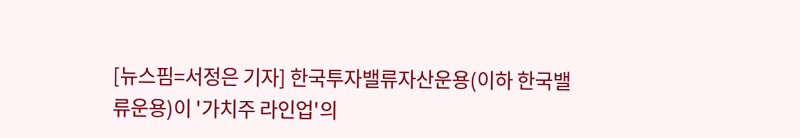[뉴스핌=서정은 기자] 한국투자밸류자산운용(이하 한국밸류운용)이 '가치주 라인업'의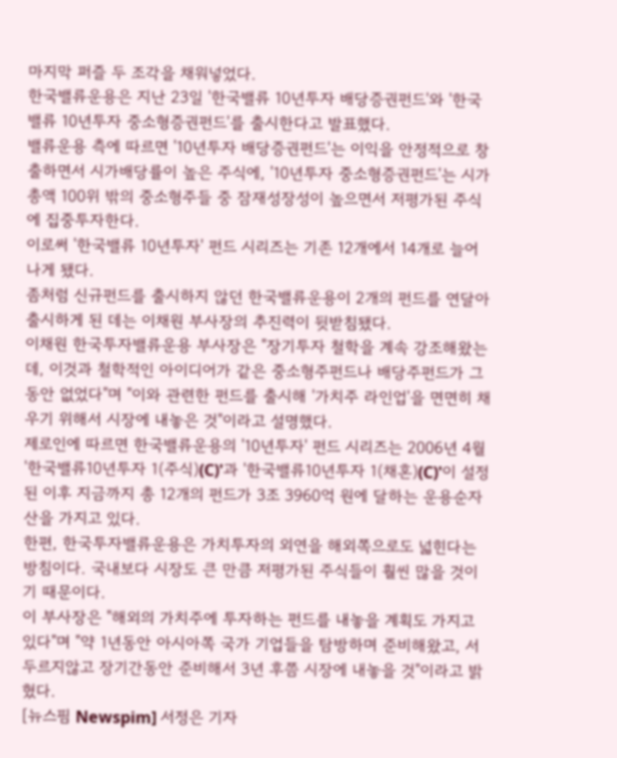마지막 퍼즐 두 조각을 채워넣었다.
한국밸류운용은 지난 23일 '한국밸류 10년투자 배당증권펀드'와 '한국밸류 10년투자 중소형증권펀드'를 출시한다고 발표했다.
밸류운용 측에 따르면 '10년투자 배당증권펀드'는 이익을 안정적으로 창출하면서 시가배당률이 높은 주식에, '10년투자 중소형증권펀드'는 시가총액 100위 밖의 중소형주들 중 잠재성장성이 높으면서 저평가된 주식에 집중투자한다.
이로써 '한국밸류 10년투자' 펀드 시리즈는 기존 12개에서 14개로 늘어나게 됐다.
좀처럼 신규펀드를 출시하지 않던 한국밸류운용이 2개의 펀드를 연달아 출시하게 된 데는 이채원 부사장의 추진력이 뒷받침됐다.
이채원 한국투자밸류운용 부사장은 "장기투자 철학을 계속 강조해왔는데, 이것과 철학적인 아이디어가 같은 중소형주펀드나 배당주펀드가 그동안 없었다"며 "이와 관련한 펀드를 출시해 '가치주 라인업'을 면면히 채우기 위해서 시장에 내놓은 것"이라고 설명했다.
제로인에 따르면 한국밸류운용의 '10년투자' 펀드 시리즈는 2006년 4월 '한국밸류10년투자 1(주식)(C)'과 '한국밸류10년투자 1(채혼)(C)'이 설정된 이후 지금까지 총 12개의 펀드가 3조 3960억 원에 달하는 운용순자산을 가지고 있다.
한편, 한국투자밸류운용은 가치투자의 외연을 해외쪽으로도 넓힌다는 방침이다. 국내보다 시장도 큰 만큼 저평가된 주식들이 훨씬 많을 것이기 때문이다.
이 부사장은 "해외의 가치주에 투자하는 펀드를 내놓을 계획도 가지고 있다"며 "약 1년동안 아시아쪽 국가 기업들을 탐방하며 준비해왔고, 서두르지않고 장기간동안 준비해서 3년 후쯤 시장에 내놓을 것"이라고 밝혔다.
[뉴스핌 Newspim] 서정은 기자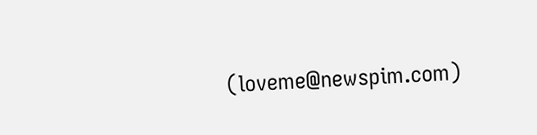(loveme@newspim.com)